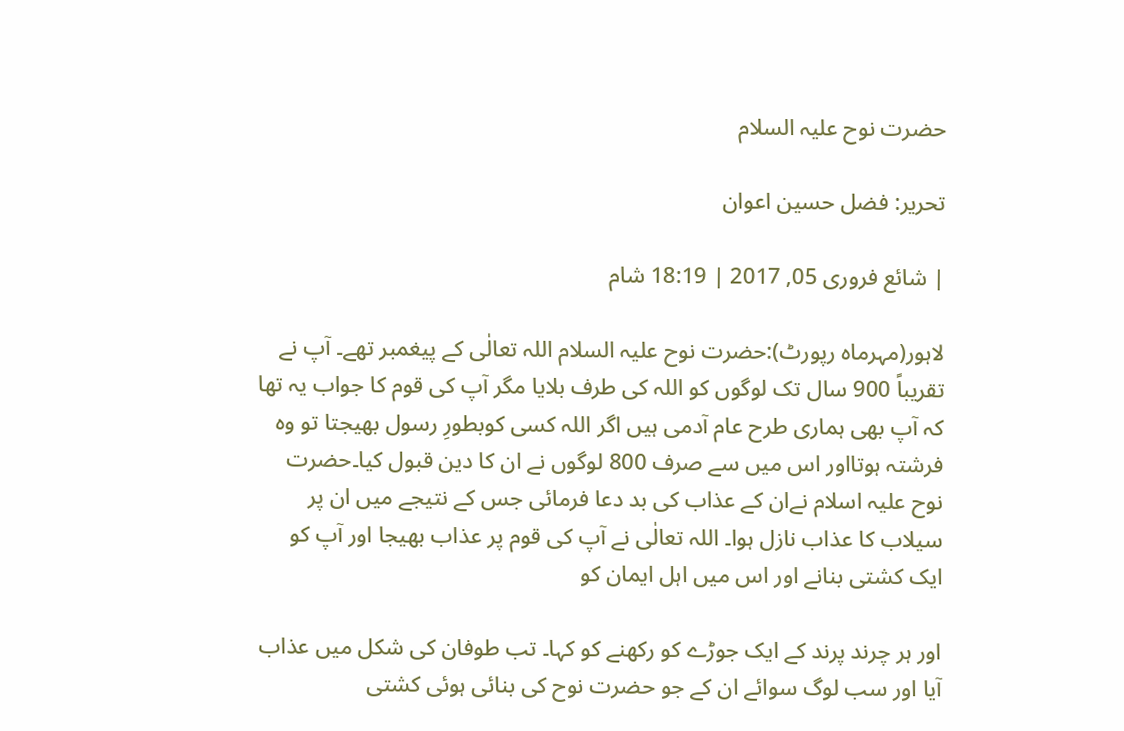حضرت نوح علیہ السلام

تحریر: فضل حسین اعوان

| شائع فروری 05, 2017 | 18:19 شام

لاہور(مہرماہ رپورٹ):حضرت نوح علیہ السلام اللہ تعالٰی کے پیغمبر تھے۔ آپ نے تقریباً 900 سال تک لوگوں کو اللہ کی طرف بلایا مگر آپ کی قوم کا جواب یہ تھا کہ آپ بھی ہماری طرح عام آدمی ہیں اگر اللہ کسی کوبطورِ رسول بھیجتا تو وہ فرشتہ ہوتااور اس میں سے صرف 800 لوگوں نے ان کا دین قبول کیا۔حضرت نوح علیہ اسلام نےان کے عذاب کی بد دعا فرمائی جس کے نتیجے میں ان پر سیلاب کا عذاب نازل ہوا۔ اللہ تعالٰی نے آپ کی قوم پر عذاب بھیجا اور آپ کو ایک کشتی بنانے اور اس میں اہل ایمان کو

اور ہر چرند پرند کے ایک جوڑے کو رکھنے کو کہا۔ تب طوفان کی شکل میں عذاب آیا اور سب لوگ سوائے ان کے جو حضرت نوح کی بنائی ہوئی کشتی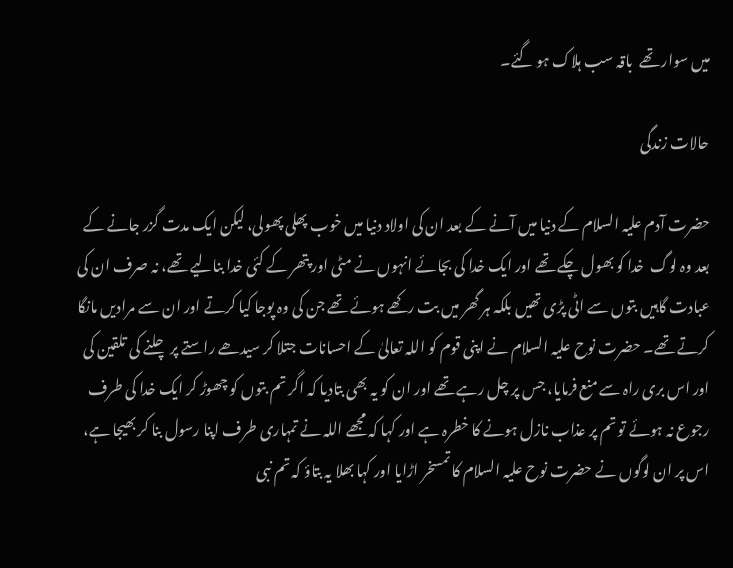میں سوار تھے  باقہ سب ہلاک ہو گئے۔

حالات زندگی

حضرت آدم علیہ السلام کے دنیا میں آنے کے بعد ان کی اولاد دنیا میں خوب پھلی پھولی، لیکن ایک مدت گزر جانے کے بعد وہ لوگ  خدا کو بھول چکے تھے اور ایک خدا کی بجائے انہوں نے مٹی اور پتھر کے کئی خدا بنالیے تھے، نہ صرف ان کی عبادت گاہیں بتوں سے اٹی پڑی تھیں بلکہ ہر گھر میں بت رکھے ہوئے تھے جن کی وہ پوجا کیا کرتے اور ان سے مرادیں مانگا کرتے تھے۔ حضرت نوح علیہ السلام نے اپنی قوم کو اللہ تعالیٰ کے احسانات جتلا کر سیدھے راستے پر چلنے کی تلقین کی اور اس بری راہ سے منع فرمایا، جس پر چل رہے تھے اور ان کو یہ بھی بتادیا کہ اگر تم بتوں کو چھوڑ کر ایک خدا کی طرف رجوع نہ ہوئے تو تم پر عذاب نازل ہونے کا خطرہ ہے اور کہا کہ مجھے اللہ نے تمہاری طرف اپنا رسول بنا کر بھیجا ہے، اس پر ان لوگوں نے حضرت نوح علیہ السلام کا تمسخر اڑایا اور کہا بھلا یہ بتاؤ کہ تم نبی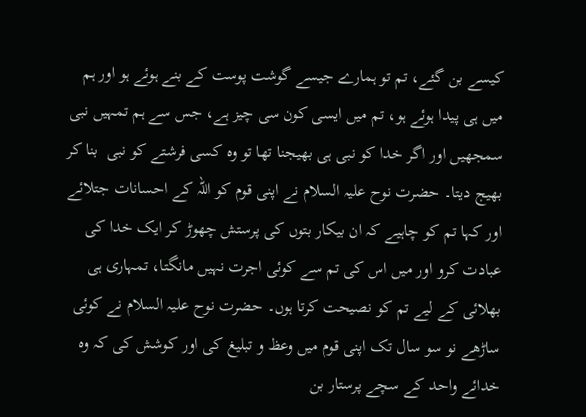کیسے بن گئے، تم تو ہمارے جیسے گوشت پوست کے بنے ہوئے ہو اور ہم میں ہی پیدا ہوئے ہو، تم میں ایسی کون سی چیز ہے، جس سے ہم تمہیں نبی سمجھیں اور اگر خدا کو نبی ہی بھیجنا تھا تو وہ کسی فرشتے کو نبی  بنا کر بھیج دیتا۔ حضرت نوح علیہ السلام نے اپنی قوم کو اللہ کے احسانات جتلائے اور کہا تم کو چاہیے کہ ان بیکار بتوں کی پرستش چھوڑ کر ایک خدا کی عبادت کرو اور میں اس کی تم سے کوئی اجرت نہیں مانگتا، تمہاری ہی بھلائی کے لیے تم کو نصیحت کرتا ہوں۔ حضرت نوح علیہ السلام نے کوئی ساڑھے نو سو سال تک اپنی قوم میں وعظ و تبلیغ کی اور کوشش کی کہ وہ خدائے واحد کے سچے پرستار بن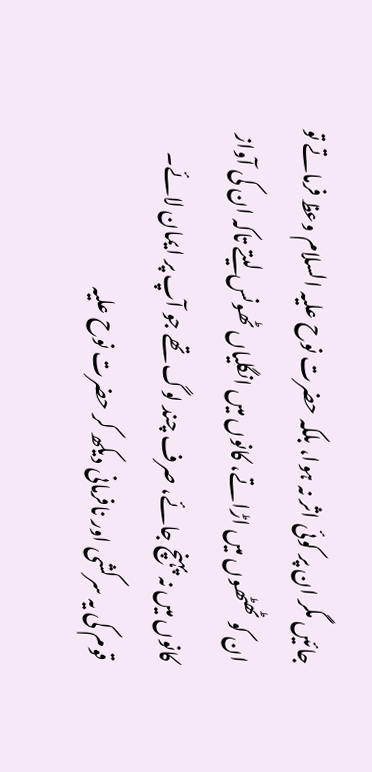جائیں مگر ان پر کوئی اثر نہ ہوا، بلکہ حضرت نوح علیہ السلام وعظ فرماتے تو ان کو ٹھٹھوں میں اڑاتے، کانوں میں انگلیاں ٹھونس لیتے تاکہ ان کی آواز کانوں میں نہ پہنچ جائے، صرف چند لوگ تھے جو آپ پر ایمان لائے۔ قوم کی یہ سرکشی اور نافرمانی دیکھ کر حضرت نوح علیہ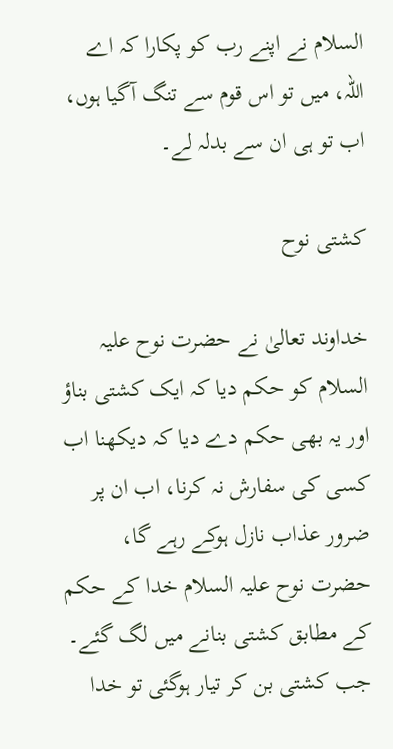السلام نے اپنے رب کو پکارا کہ اے اللہ، میں تو اس قوم سے تنگ آگیا ہوں، اب تو ہی ان سے بدلہ لے۔

کشتی نوح

خداوند تعالیٰ نے حضرت نوح علیہ السلام کو حکم دیا کہ ایک کشتی بناؤ اور یہ بھی حکم دے دیا کہ دیکھنا اب کسی کی سفارش نہ کرنا، اب ان پر ضرور عذاب نازل ہوکے رہے گا، حضرت نوح علیہ السلام خدا کے حکم کے مطابق کشتی بنانے میں لگ گئے۔ جب کشتی بن کر تیار ہوگئی تو خدا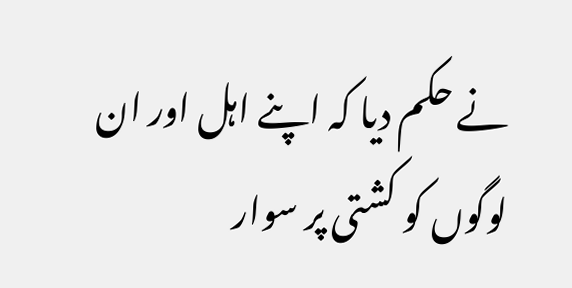نے حکم دیا کہ اپنے اہل اور ان لوگوں کو کشتی پر سوار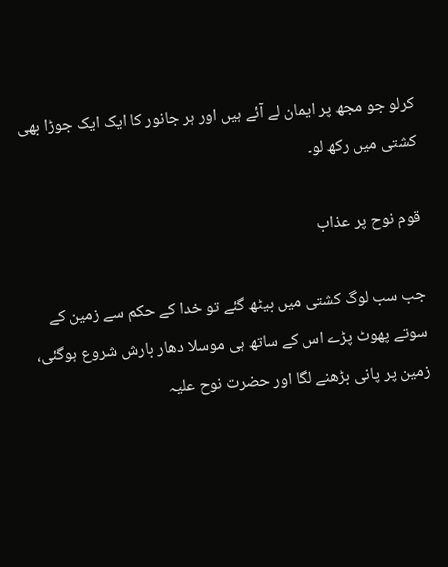کرلو جو مجھ پر ایمان لے آئے ہیں اور ہر جانور کا ایک ایک جوڑا بھی کشتی میں رکھ لو۔

قوم نوح پر عذاب

جب سب لوگ کشتی میں بیٹھ گئے تو خدا کے حکم سے زمین کے سوتے پھوٹ پڑے اس کے ساتھ ہی موسلا دھار بارش شروع ہوگئی، زمین پر پانی بڑھنے لگا اور حضرت نوح علیہ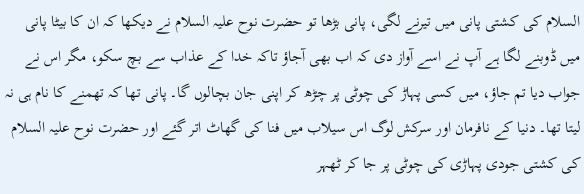السلام کی کشتی پانی میں تیرنے لگی، پانی بڑھا تو حضرت نوح علیہ السلام نے دیکھا کہ ان کا بیٹا پانی میں ڈوبنے لگا ہے آپ نے اسے آواز دی کہ اب بھی آجاؤ تاکہ خدا کے عذاب سے بچ سکو، مگر اس نے جواب دیا تم جاؤ، میں کسی پہاڑ کی چوٹی پر چڑھ کر اپنی جان بچالوں گا۔ پانی تھا کہ تھمنے کا نام ہی نہ لیتا تھا۔ دنیا کے نافرمان اور سرکش لوگ اس سیلاب میں فنا کی گھاٹ اتر گئے اور حضرت نوح علیہ السلام کی کشتی جودی پہاڑی کی چوٹی پر جا کر ٹھہر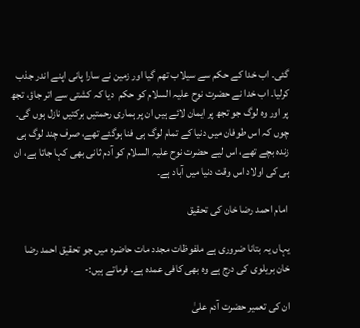گئی۔ اب خدا کے حکم سے سیلاب تھم گیا اور زمین نے سارا پانی اپنے اندر جذب کرلیا۔ اب خدا نے حضرت نوح علیہ السلام کو حکم  دیا کہ کشتی سے اتر جاؤ، تجھ پر اور وہ لوگ جو تجھ پر ایمان لائے ہیں ان پر ہماری رحمتیں برکتیں نازل ہوں گی۔ چوں کہ اس طوفان میں دنیا کے تمام لوگ ہی فنا ہوگئے تھے، صرف چند لوگ ہی زندہ بچے تھے، اس لیے حضرت نوح علیہ السلام کو آدم ثانی بھی کہا جاتا ہے، ان ہی کی اولاد اس وقت دنیا میں آباد ہے۔

 امام احمد رضا خان کی تحقیق

یہاں یہ بتانا ضروری ہے ملفوظات مجدد مات حاضرہ میں جو تحقیق احمد رضا خان بریلوی کی درج ہے وہ بھی کافی عمدہ ہے. فرماتے ہیں:-

ان کی تعمیر حضرت آدم علیٰ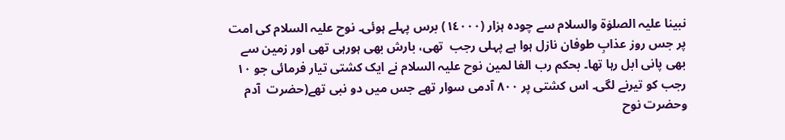نبینا علیہ الصلوٰۃ والسلام سے چودہ ہزار (١٤٠٠٠) برس پہلے ہوئی۔ نوح علیہ السلام کی امت پر جس روز عذابِ طوفان نازل ہوا ہے پہلی رجب  تھی، بارش بھی ہورہی تھی اور زمین سے بھی پانی ابل رہا تھا۔ بحکم رب العٰا لمین نوح علیہ السلام نے ایک کشتی تیار فرمائی جو ١٠ رجب کو تیرنے لگی۔ اس کشتی پر ٨٠٠ آدمی سوار تھے جس میں دو نبی تھے(حضرت  آدم وحضرت نوح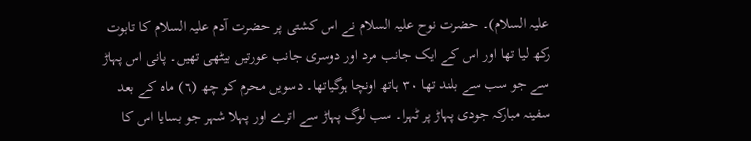علیہ السلام)۔ حضرت نوح علیہ السلام نے اس کشتی پر حضرت آدم علیہ السلام کا تابوت رکھ لیا تھا اور اس کے ایک جانب مرد اور دوسری جانب عورتیں بیٹھی تھیں۔ پانی اس پہاڑ سے جو سب سے بلند تھا ٣٠ ہاتھ اونچا ہوگیاتھا۔ دسویں محرم کو چھ (٦) ماہ کے بعد سفینہ مبارکہ جودی پہاڑ پر ٹہرا۔ سب لوگ پہاڑ سے اترے اور پہلا شہر جو بسایا اس کا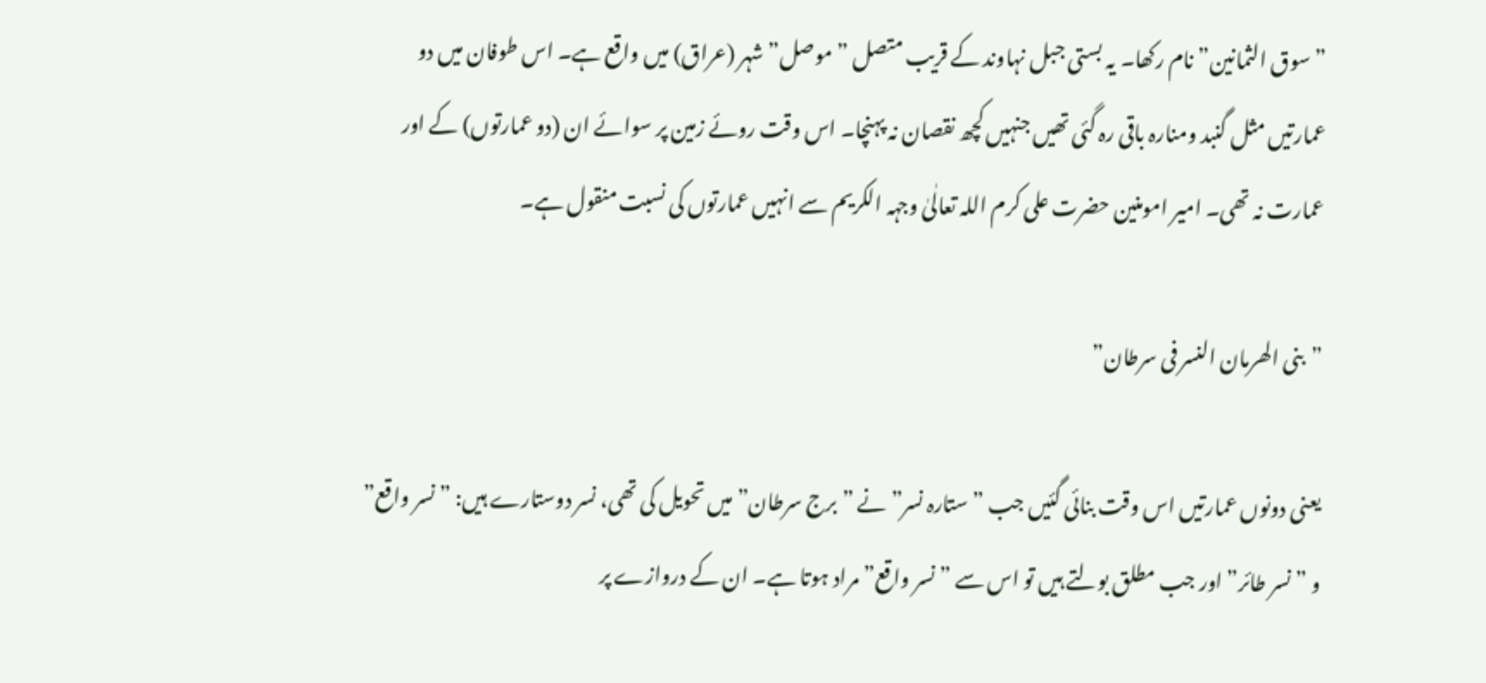”سوق الثمانین” نام رکھا۔ یہ بستی جبل نہاوند کے قریب متصل ”موصل” شہر (عراق) میں واقع ہے۔ اس طوفان میں دو عمارتیں مثل گنبد ومنارہ باقی رہ گئی تھیں جنہیں کچھ نقصان نہ پہنچا۔ اس وقت روئے زمین پر سوائے ان (دو عمارتوں) کے اور عمارت نہ تھی۔ امیر امومنین حضرت علی کرم اللہ تعالٰیٰ وجہہ الکریم سے انہیں عمارتوں کی نسبت منقول ہے۔

”بنی الھرمان النسر فی سرطان”

یعنی دونوں عمارتیں اس وقت بنائی گئیں جب ”ستارہ نسر” نے ”برج سرطان” میں تحویل کی تھی، نسر دوستارے ہیں: ”نسر واقع” و ”نسر طائر” اور جب مطلق بولتے ہیں تو اس سے ”نسر واقع” مراد ہوتا ہے۔ ان کے دروازے پر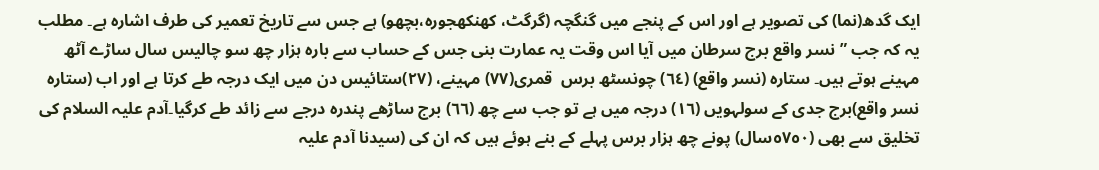ایک گدھ(نما) کی تصویر ہے اور اس کے پنجے میں گنگچہ (گرگٹ، کھنکھجورہ،بچھو) ہے جس سے تاریخ تعمیر کی طرف اشارہ ہے۔ مطلب یہ کہ جب ”نسر واقع برج سرطان میں آیا اس وقت یہ عمارت بنی جس کے حساب سے بارہ ہزار چھ سو چالیس سال ساڑے آٹھ مہینے ہوتے ہیں۔ ستارہ (نسر واقع) (٦٤) چونسٹھ برس  قمری(٧٧) مہینے، (٢٧)ستائیس دن میں ایک درجہ طے کرتا ہے اور اب (ستارہ نسر واقع)برج جدی کے سولہویں (١٦) درجہ میں ہے تو جب سے چھ (٦٦) برج ساڑھے پندرہ درجے سے زائد طے کرگیا۔آدم علیہ السلام کی تخلیق سے بھی (٥٧٥٠سال) پونے چھ ہزار برس پہلے کے بنے ہوئے ہیں کہ ان کی (سیدنا آدم علیہ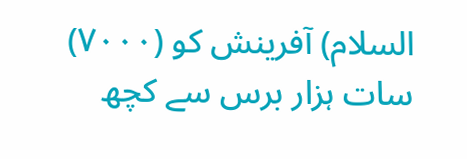السلام) آفرینش کو (٧٠٠٠) سات ہزار برس سے کچھ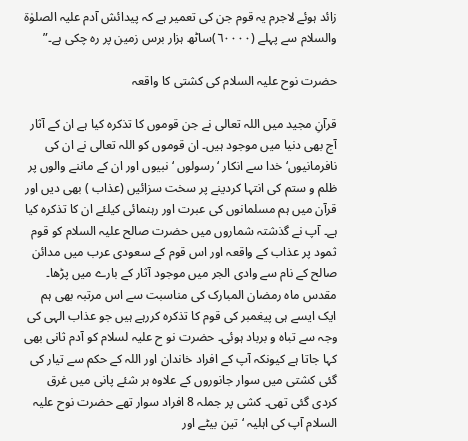زائد ہوئے لاجرم یہ قوم جن کی تعمیر ہے کہ پیدائش آدم علیہ الصلوٰۃ والسلام سے پہلے (٦٠٠٠٠)ساٹھ ہزار برس زمین پر رہ چکی ہے۔”

حضرت نوح علیہ السلام کی کشتی کا واقعہ

قرآنِ مجید میں اللہ تعالی نے جن قوموں کا تذکرہ کیا ہے ان کے آثار آج بھی دنیا میں موجود ہیں۔ ان قوموں کو اللہ تعالی نے ان کی نافرمانیوں‘ خدا سے انکار ‘رسولوں ‘نبیوں اور ان کے ماننے والوں پر ظلم و ستم کی انتہا کردینے پر سخت سزائیں (عذاب ) بھی دیں اور قرآن میں ہم مسلمانوں کی عبرت اور رہنمائی کیلئے ان کا تذکرہ کیا ہے۔ آپ نے گذشتہ شماروں میں حضرت صالح علیہ السلام کو قوم ثمود پر عذاب کے واقعہ اور اس قوم کے سعودی عرب میں مدائن صالح کے نام سے وادی الجر میں موجود آثار کے بارے میں پڑھا۔ مقدس ماہ رمضان المبارک کی مناسبت سے اس مرتبہ بھی ہم ایک ایسے ہی پیغمبر کی قوم کا تذکرہ کررہے ہیں جو عذاب الہی کی وجہ سے تباہ و برباد ہوئی۔ حضرت نو ح علیہ لسلام کو آدم ثانی بھی کہا جاتا ہے کیونکہ آپ کے افراد خاندان اور اللہ کے حکم سے تیار کی گئی کشتی میں سوار جانوروں کے علاوہ ہر شئے پانی میں غرق کردی گئی تھی۔ کشی پر جملہ 8 افراد سوار تھے حضرت نوح علیہ السلام آپ کی اہلیہ ‘تین بیٹے اور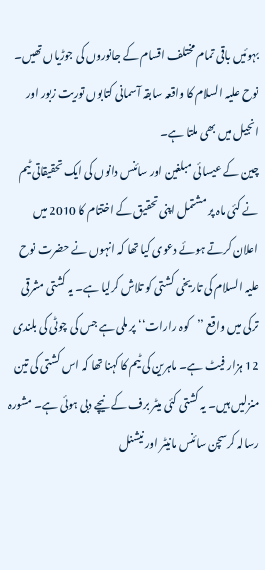بہوئیں باقی تمام مختلف اقسام کے جانوروں کی جوڑیاں تھیں۔ نوح علیہ السلام کا واقعہ سابقہ آسمانی کتابوں توریت زبور اور انجیل میں بھی ملتا ہے۔
چین کے عیسائی مبلغین اور سائنس دانوں کی ایک تحقیقاتی ٹیم نے کئی ماہ پر مشتمل اپنی تحقیق کے اختتام کا 2010 میں اعلان کرتے ہوئے دعوی کیا تھا کہ انہوں نے حضرت نوح علیہ السلام کی تاریخی کشتی کو تلاش کرلیا ہے۔ یہ کشتی مشرقی ترکی میں واقع ’’کوہ رارات‘‘ پر ملی ہے جس کی چوٹی کی بلندی 12 ہزار فیٹ ہے۔ ماہرین کی ٹیم کا کہنا تھا کہ اس کشتی کی تین منزلیں ہیں۔ یہ کشتی کئی میٹر برف کے نیچے دبی ہوئی ہے۔ مشورہ رسالہ کرسچن سائنس مانیٹر اور نیشنل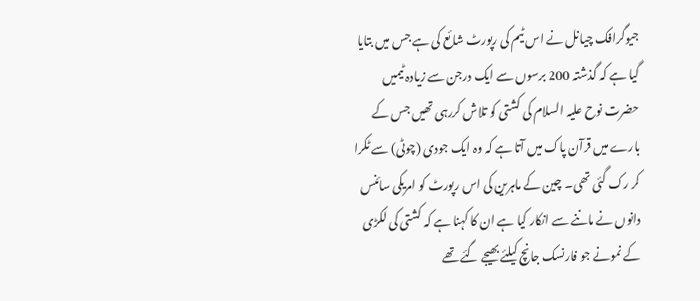جیوگرافک چیانل نے اس ٹیم کی رپورٹ شائع کی ہے جس میں بتایا گیا ہے کہ گذشتہ 200 برسوں سے ایک درجن سے زیادہ ٹیمیں حضرت نوح علیہ السلام کی کشتی کو تلاش کررہی تھیں جس کے بارے میں قرآن پاک میں آتا ہے کہ وہ ایک جودی (چوٹی) سے ٹکرا کر رک گئی تھی۔ چین کے ماہرین کی اس رپورٹ کو امریکی سائنس دانوں نے ماننے سے انکار کیا ہے ان کا کہنا ہے کہ کشتی کی لکڑی کے نمونے جو فارنسک جانچ کیلئے بھیجے گئے تھے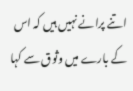اتنے پرانے نہیں ہیں کہ اس کے بارے میں وثوق سے کہا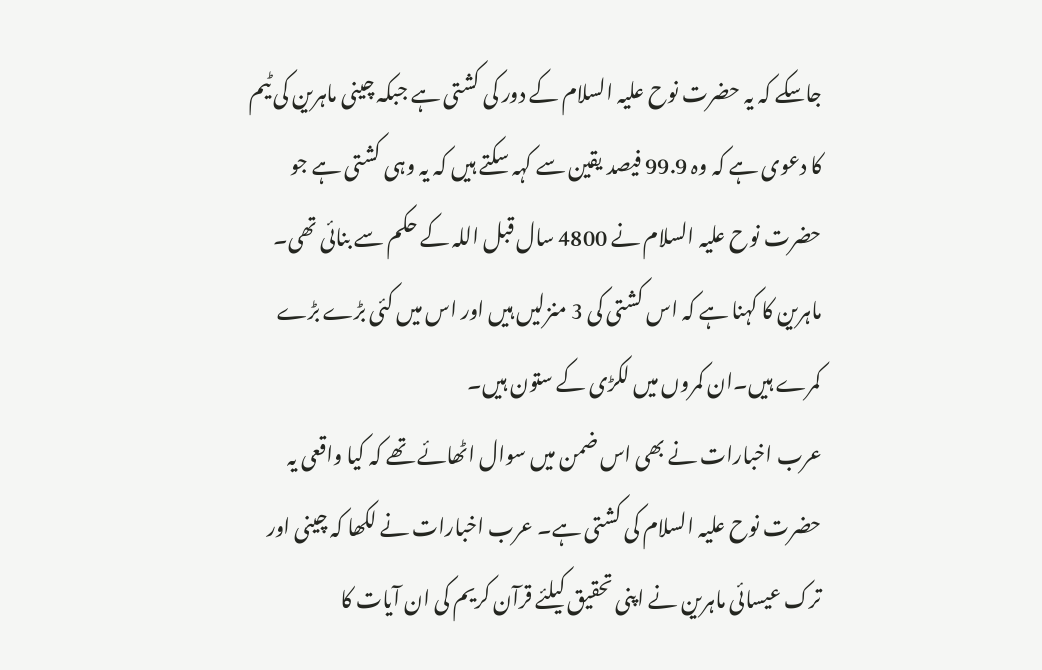جاسکے کہ یہ حضرت نوح علیہ السلام کے دور کی کشتی ہے جبکہ چینی ماہرین کی ٹیم کا دعوی ہے کہ وہ 99.9 فیصد یقین سے کہہ سکتے ہیں کہ یہ وہی کشتی ہے جو حضرت نوح علیہ السلام نے 4800 سال قبل اللہ کے حکم سے بنائی تھی۔ ماہرین کا کہنا ہے کہ اس کشتی کی 3 منزلیں ہیں اور اس میں کئی بڑے بڑے کمرے ہیں۔ان کمروں میں لکڑی کے ستون ہیں۔
عرب اخبارات نے بھی اس ضمن میں سوال اٹھائے تھے کہ کیا واقعی یہ حضرت نوح علیہ السلام کی کشتی ہے۔ عرب اخبارات نے لکھا کہ چینی اور ترک عیسائی ماہرین نے اپنی تحقیق کیلئے قرآن کریم کی ان آیات کا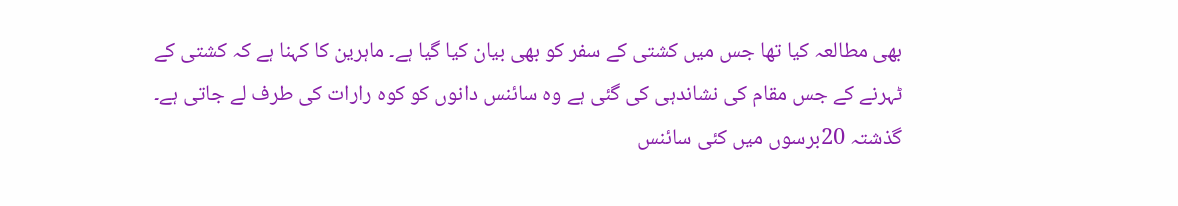بھی مطالعہ کیا تھا جس میں کشتی کے سفر کو بھی بیان کیا گیا ہے۔ ماہرین کا کہنا ہے کہ کشتی کے ٹہرنے کے جس مقام کی نشاندہی کی گئی ہے وہ سائنس دانوں کو کوہ رارات کی طرف لے جاتی ہے۔ گذشتہ 20برسوں میں کئی سائنس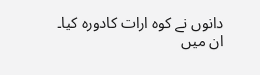دانوں نے کوہ ارات کادورہ کیا۔ ان میں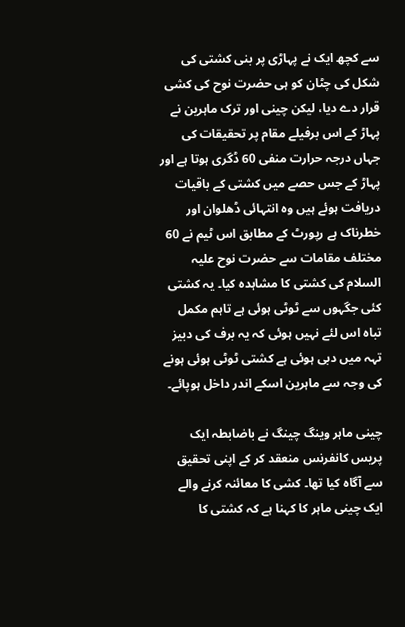سے کچھ ایک نے پہاڑی پر بنی کشتی کی شکل کی چٹان کو ہی حضرت نوح کی کشی قرار دے دیا، لیکن چینی اور ترک ماہرین نے پہاڑ کے اس برفیلے مقام پر تحقیقات کی جہاں درجہ حرارت منفی 60 ڈگری ہوتا ہے اور پہاڑ کے جس حصے میں کشتی کے باقیات دریافت ہوئے ہیں وہ انتہائی ڈھلوان اور خطرناک ہے رپورٹ کے مطابق اس ٹیم نے 60 مختلف مقامات سے حضرت نوح علیہ السلام کی کشتی کا مشاہدہ کیا۔ یہ کشتی کئی جگہوں سے ٹوٹی ہوئی ہے تاہم مکمل تباہ اس لئے نہیں ہوئی کہ یہ برف کی دبیز تہہ میں دبی ہوئی ہے کشتی ٹوٹی ہوئی ہونے کی وجہ سے ماہرین اسکے اندر داخل ہوپائے۔

چینی ماہر وینگ چینگ نے باضابطہ ایک پریس کانفرنس منعقد کر کے اپنی تحقیق سے آگاہ کیا تھا۔ کشی کا معائنہ کرنے والے ایک چینی ماہر کا کہنا ہے کہ کشتی کا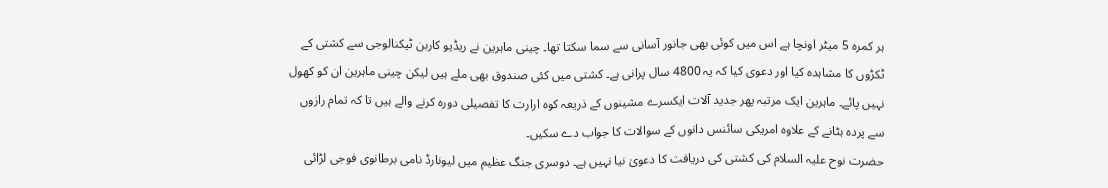ہر کمرہ 5 میٹر اونچا ہے اس میں کوئی بھی جانور آسانی سے سما سکتا تھا۔ چینی ماہرین نے ریڈیو کاربن ٹیکنالوجی سے کشتی کے ٹکڑوں کا مشاہدہ کیا اور دعوی کیا کہ یہ 4800 سال پرانی ہے۔ کشتی میں کئی صندوق بھی ملے ہیں لیکن چینی ماہرین ان کو کھول نہیں پائے۔ ماہرین ایک مرتبہ پھر جدید آلات ایکسرے مشینوں کے ذریعہ کوہ ارارت کا تفصیلی دورہ کرنے والے ہیں تا کہ تمام رازوں سے پردہ ہٹانے کے علاوہ امریکی سائنس دانوں کے سوالات کا جواب دے سکیں۔
حضرت نوح علیہ السلام کی کشتی کی دریافت کا دعویٰ نیا نہیں ہے۔ دوسری جنگ عظیم میں لیونارڈ نامی برطانوی فوجی لڑائی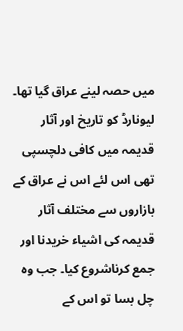میں حصہ لینے عراق گیا تھا۔ لیونارڈ کو تاریخ اور آثار قدیمہ میں کافی دلچسپی تھی اس لئے اس نے عراق کے بازاروں سے مختلف آثار قدیمہ کی اشیاء خریدنا اور جمع کرناشروع کیا۔ جب وہ چل بسا تو اس کے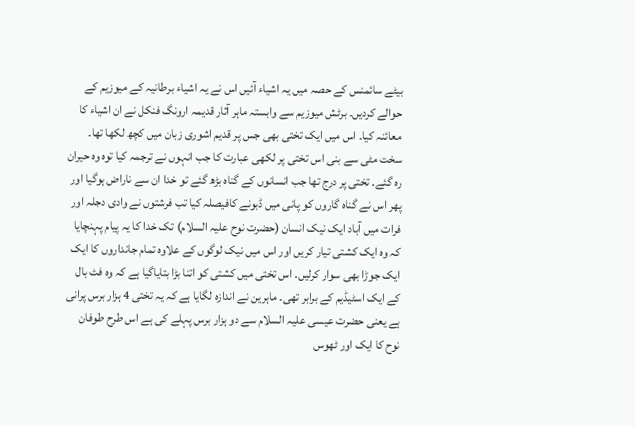بیٹے سائمنس کے حصہ میں یہ اشیاء آئیں اس نے یہ اشیاء برطانیہ کے میوزیم کے حوالے کردیں۔ برٹش میوزیم سے وابستہ ماہر آثار قدیمہ ارونگ فنکل نے ان اشیاء کا معائنہ کیا۔ اس میں ایک تختی بھی جس پر قدیم اشوری زبان میں کچھ لکھا تھا۔ سخت مٹی سے بنی اس تختی پر لکھی عبارت کا جب انہوں نے ترجمہ کیا توہ وہ حیران رہ گئے۔ تختی پر درج تھا جب انسانوں کے گناہ بڑھ گئے تو خدا ان سے ناراض ہوگیا اور پھر اس نے گناہ گاروں کو پانی میں ڈبونے کافیصلہ کیا تب فرشتوں نے وادی دجلہ اور فرات میں آباد ایک نیک انسان (حضرت نوح علیہ السلام) تک خدا کا یہ پیام پہنچایا کہ وہ ایک کشتی تیار کریں اور اس میں نیک لوگوں کے علاوہ تمام جانداروں کا ایک ایک جوڑا بھی سوار کرلیں۔ اس تختی میں کشتی کو اتنا بڑا بتایاگیا ہے کہ وہ فٹ بال کے ایک اسٹیڈیم کے برابر تھی۔ ماہرین نے اندازہ لگایا ہے کہ یہ تختی 4 ہزار برس پرانی ہے یعنی حضرت عیسی علیہ السلام سے دو ہزار برس پہلے کی ہے اس طرح طوفان نوح کا ایک اور ٹھوس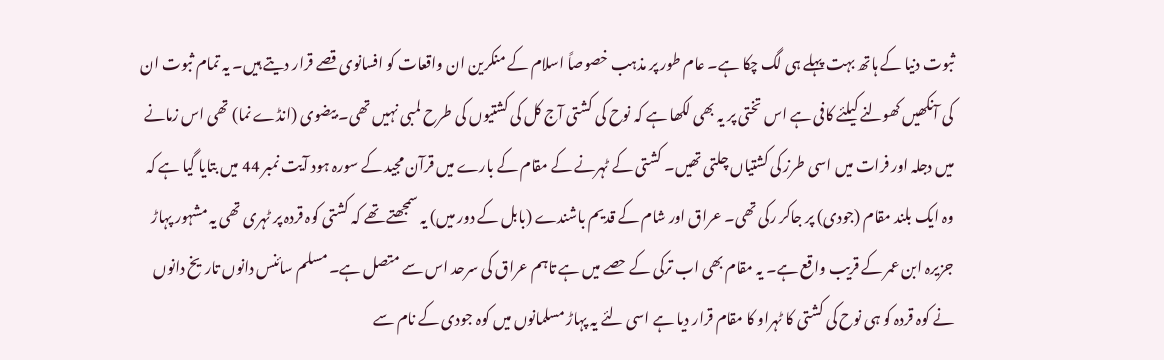ثبوت دنیا کے ہاتھ بہت پہلے ہی لگ چکا ہے۔ عام طور پر مذہب خصوصاً اسلام کے منکرین ان واقعات کو افسانوی قصے قرار دیتے ہیں۔ یہ تمام ثبوت ان کی آنکھیں کھولنے کیلئے کافی ہے اس تختی پر یہ بھی لکھا ہے کہ نوح کی کشتی آج کل کی کشتیوں کی طرح لمبی نہیں تھی۔ بیضوی (انڈے نما) تھی اس زمانے میں دجلہ اور فرات میں اسی طرز کی کشتیاں چلتی تھیں۔ کشتی کے ٹہرنے کے مقام کے بارے میں قرآن مجید کے سورہ ہود آیت نمبر 44 میں بتایا گیا ہے کہ وہ ایک بلند مقام (جودی) پر جاکر رکی تھی۔ عراق اور شام کے قدیم باشندے (بابل کے دور میں) یہ سمجھتے تھے کہ کشتی کوہ قردہ پر ٹہری تھی یہ مشہور پہاڑ جزیرہ ابن عمر کے قریب واقع ہے۔ یہ مقام بھی اب ترکی کے حصے میں ہے تاہم عراق کی سرحد اس سے متصل ہے۔ مسلم سائنس دانوں تاریخ دانوں نے کوہ قردہ کو ہی نوح کی کشتی کا ٹہراو کا مقام قرار دیا ہے اسی لئے یہ پہاڑ مسلمانوں میں کوہ جودی کے نام سے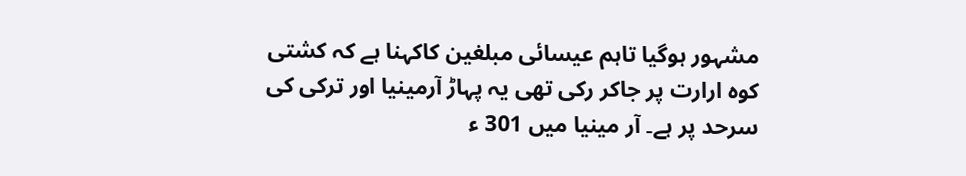مشہور ہوگیا تاہم عیسائی مبلغین کاکہنا ہے کہ کشتی کوہ ارارت پر جاکر رکی تھی یہ پہاڑ آرمینیا اور ترکی کی سرحد پر ہے۔ آر مینیا میں 301 ء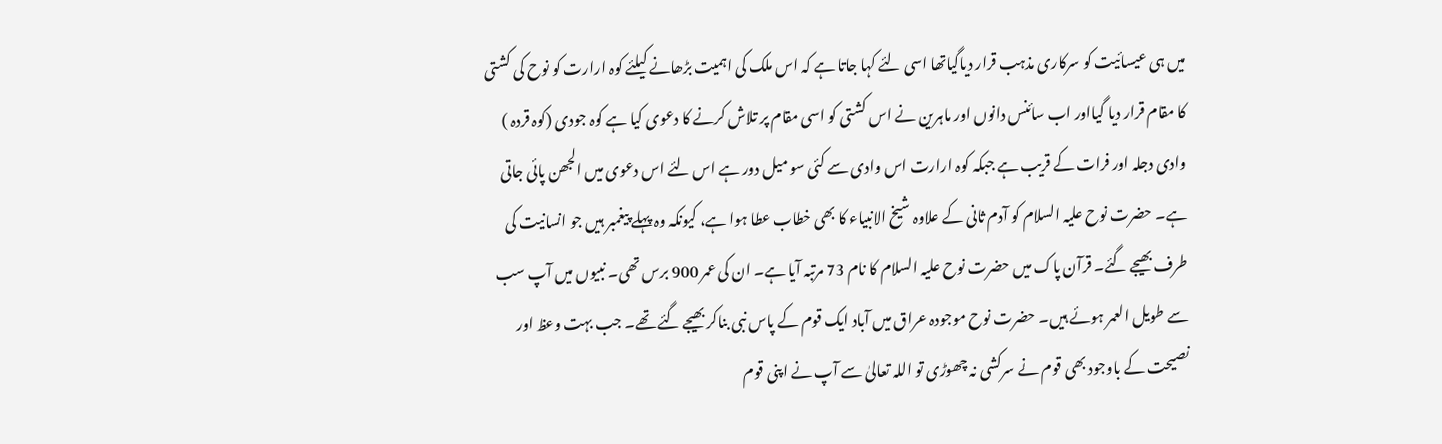میں ہی عیسائیت کو سرکاری مذہب قرار دیاگیاتھا اسی لئے کہا جاتا ہے کہ اس ملک کی اہمیت بڑھانے کیلئے کوہ ارارت کو نوح کی کشتی کا مقام قرار دیا گیااور اب سائنس دانوں اور ماہرین نے اس کشتی کو اسی مقام پر تلاش کرنے کا دعوی کیا ہے کوہ جودی (کوہ قردہ ) وادی دجلہ اور فرات کے قریب ہے جبکہ کوہ ارارت اس وادی سے کئی سو میل دور ہے اس لئے اس دعوی میں الجھن پائی جاتی ہے۔ حضرت نوح علیہ السلام کو آدم ثانی کے علاوہ شیخ الانبیاء کا بھی خطاب عطا ہوا ہے، کیونکہ وہ پہلے پیغمبر ہیں جو انسانیت کی طرف بھیجے گئے۔ قرآن پاک میں حضرت نوح علیہ السلام کا نام 73 مرتبہ آیا ہے۔ ان کی عمر 900 برس تھی۔ نبیوں میں آپ سب سے طویل العمر ہوئے ہیں۔ حضرت نوح موجودہ عراق میں آباد ایک قوم کے پاس نبی بناکر بھیجے گئے تھے۔ جب بہت وعظ اور نصیحت کے باوجود بھی قوم نے سرکشی نہ چھوڑی تو اللہ تعالیٰ سے آپ نے اپنی قوم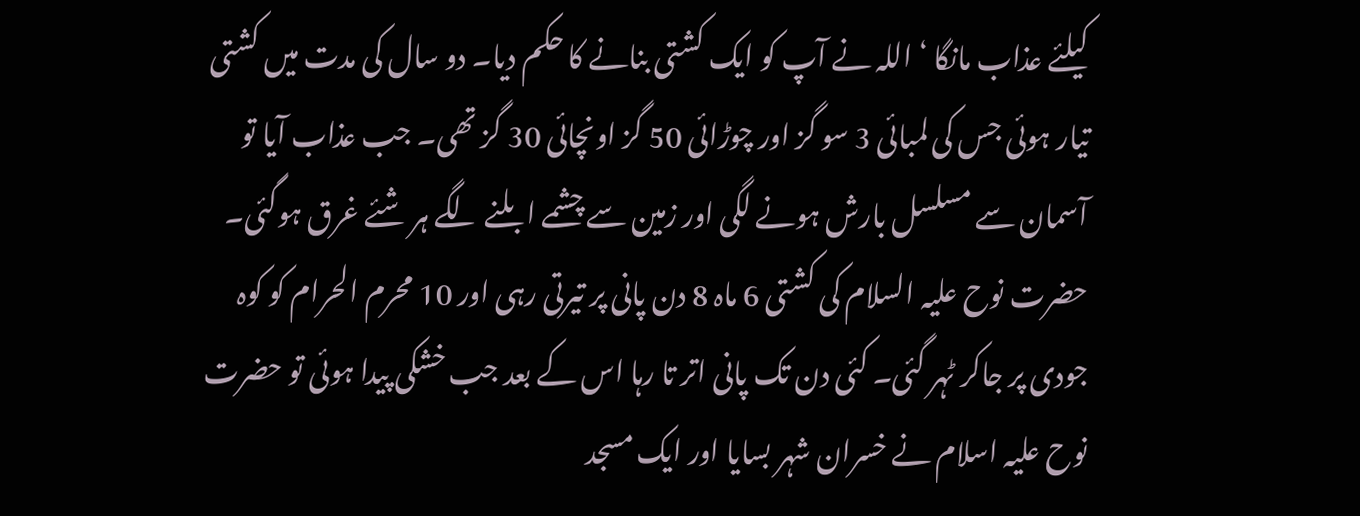کیلئے عذاب مانگا ‘ اللہ نے آپ کو ایک کشتی بنانے کا حکم دیا۔ دو سال کی مدت میں کشتی تیار ہوئی جس کی لمبائی 3 سو گز اور چوڑائی 50 گز اونچائی 30 گز تھی۔ جب عذاب آیا تو آسمان سے مسلسل بارش ہونے لگی اور زمین سے چشمے ابلنے لگے ہر شئے غرق ہوگئی۔ حضرت نوح علیہ السلام کی کشتی 6 ماہ 8 دن پانی پر تیرتی رہی اور 10 محرم الحرام کو کوہ جودی پر جاکر ٹہر گئی۔ کئی دن تک پانی اتر تا رہا اس کے بعد جب خشکی پیدا ہوئی تو حضرت نوح علیہ اسلام نے خسران شہر بسایا اور ایک مسجد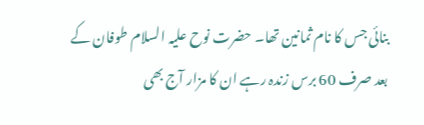بنائی جس کا نام ثمانین تھا۔ حضرت نوح علیہ السلام طوفان کے بعد صرف 60 برس زندہ رہے ان کا مزار آج بھی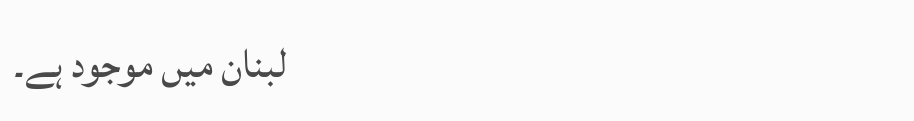لبنان میں موجود ہے۔